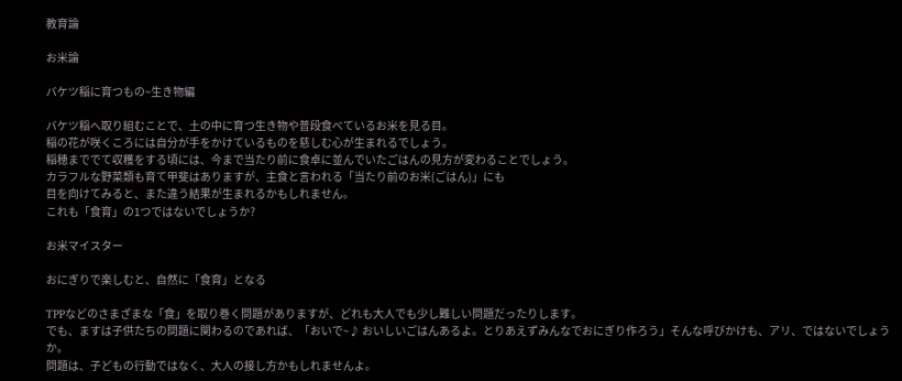教育論

お米論

バケツ稲に育つもの~生き物編

バケツ稲へ取り組むことで、土の中に育つ生き物や普段食べているお米を見る目。
稲の花が咲くころには自分が手をかけているものを慈しむ心が生まれるでしょう。
稲穂まででて収穫をする頃には、今まで当たり前に食卓に並んでいたごはんの見方が変わることでしょう。
カラフルな野菜類も育て甲斐はありますが、主食と言われる「当たり前のお米(ごはん)」にも
目を向けてみると、また違う結果が生まれるかもしれません。
これも「食育」の1つではないでしょうか?

お米マイスター

おにぎりで楽しむと、自然に「食育」となる

TPPなどのさまざまな「食」を取り巻く問題がありますが、どれも大人でも少し難しい問題だったりします。
でも、ますは子供たちの問題に関わるのであれば、「おいで~♪ おいしいごはんあるよ。とりあえずみんなでおにぎり作ろう」そんな呼びかけも、アリ、ではないでしょうか。
問題は、子どもの行動ではなく、大人の接し方かもしれませんよ。